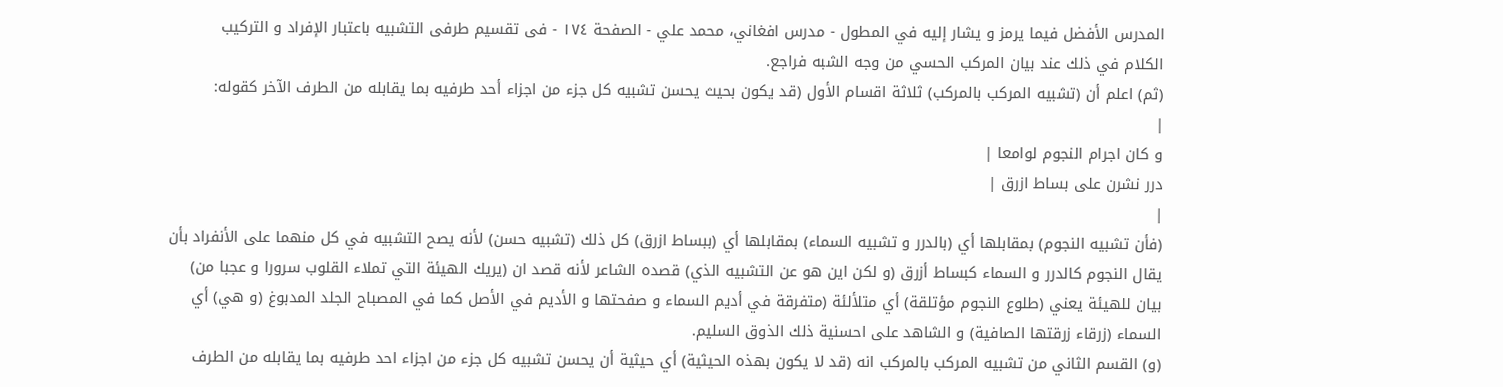المدرس الأفضل فيما يرمز و يشار إليه في المطول - مدرس افغاني، محمد علي - الصفحة ١٧٤ - فى تقسيم طرفى التشبيه باعتبار الإفراد و التركيب
الكلام في ذلك عند بيان المركب الحسي من وجه الشبه فراجع.
(ثم) اعلم أن (تشبيه المركب بالمركب) ثلاثة اقسام الأول (قد يكون بحيث يحسن تشبيه كل جزء من اجزاء أحد طرفيه بما يقابله من الطرف الآخر كقوله:
|
و كان اجرام النجوم لوامعا |
درر نشرن على بساط ازرق |
|
(فأن تشبيه النجوم) بمقابلها أي (بالدرر و تشبيه السماء) بمقابلها أي (ببساط ازرق) كل ذلك (تشبيه حسن) لأنه يصح التشبيه في كل منهما على الأنفراد بأن يقال النجوم كالدرر و السماء كبساط أزرق (و لكن اين هو عن التشبيه الذي) قصده الشاعر لأنه قصد ان (يريك الهيئة التي تملاء القلوب سرورا و عجبا من) بيان للهيئة يعني (طلوع النجوم مؤتلقة) أي متلألئة (متفرقة في أديم السماء و صفحتها و الأديم في الأصل كما في المصباح الجلد المدبوغ (و هي) أي السماء (زرقاء زرقتها الصافية) و الشاهد على احسنية ذلك الذوق السليم.
(و) القسم الثاني من تشبيه المركب بالمركب انه (قد لا يكون بهذه الحيثية) أي حيثية أن يحسن تشبيه كل جزء من اجزاء احد طرفيه بما يقابله من الطرف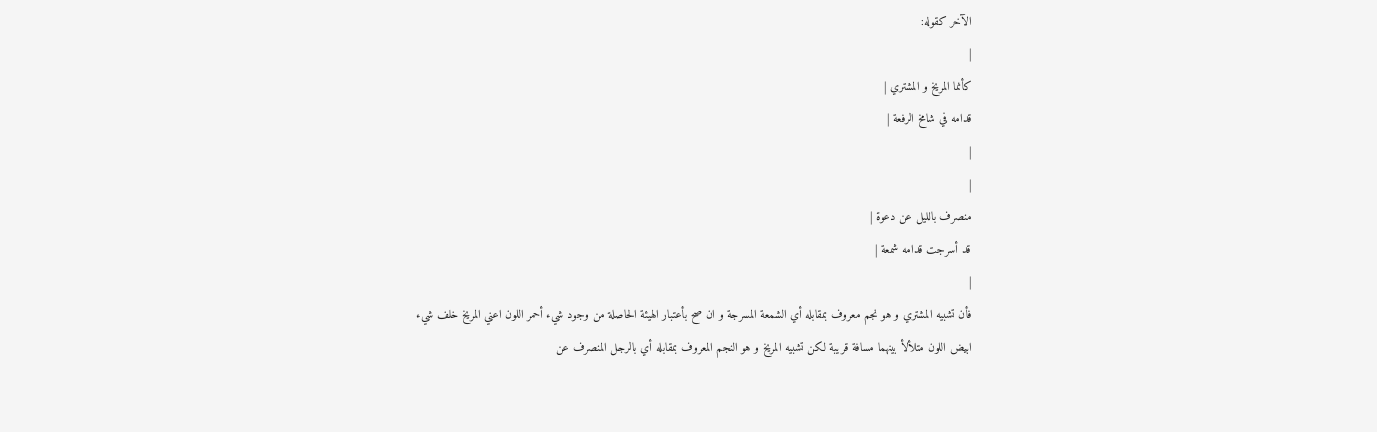الآخر كقوله:
|
كأنما المريخ و المشتري |
قدامه في شامخ الرفعة |
|
|
منصرف بالليل عن دعوة |
قد أسرجت قدامه شمعة |
|
فأن تشبيه المشتري و هو نجم معروف بمقابله أي الشمعة المسرجة و ان صح بأعتبار الهيئة الحاصلة من وجود شيء أحمر اللون اعني المريخ خلف شيء ابيض اللون متلألأ بينهما مسافة قريبة لكن تشبيه المريخ و هو النجم المعروف بمقابله أي بالرجل المنصرف عن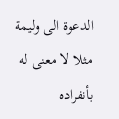الدعوة الى وليمة مثلا لا معنى له بأنفراده